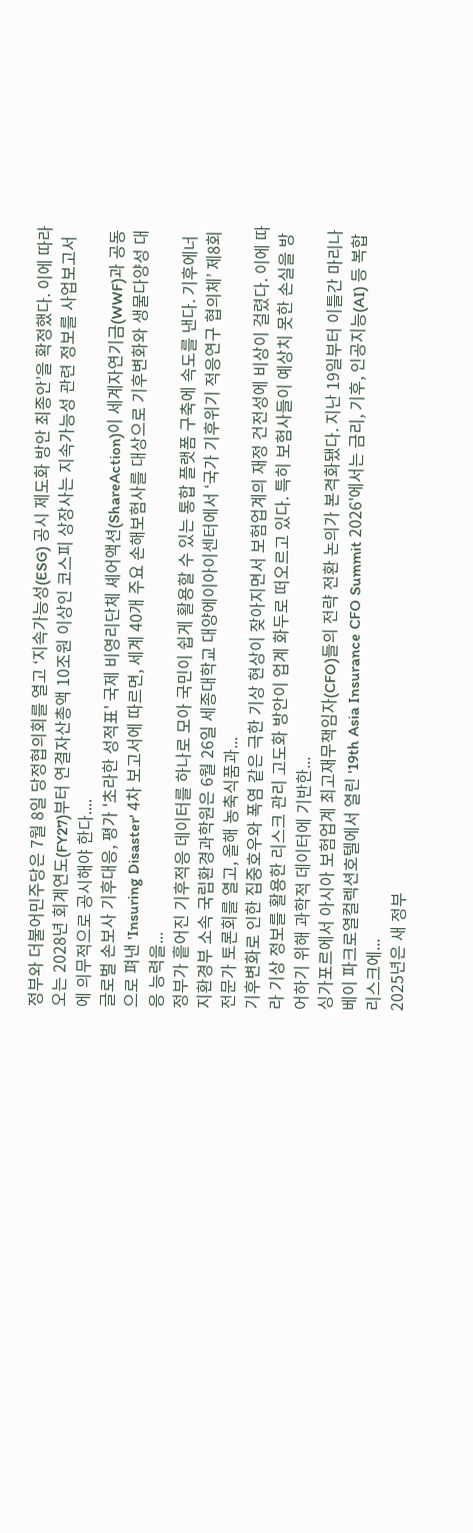정부와 더불어민주당은 7월 8일 당정협의회를 열고 ‘지속가능성(ESG) 공시 제도화 방안 최종안’을 확정했다. 이에 따라 오는 2028년 회계연도(FY27)부터 연결자산총액 10조원 이상인 코스피 상장사는 지속가능성 관련 정보를 사업보고서에 의무적으로 공시해야 한다....
글로벌 손보사 기후대응, 평가 '초라한 성적표' 국제 비영리단체 셰어액션(ShareAction)이 세계자연기금(WWF)과 공동으로 펴낸 'Insuring Disaster' 4차 보고서에 따르면, 세계 40개 주요 손해보험사를 대상으로 기후변화와 생물다양성 대응 능력을...
정부가 흩어진 기후적응 데이터를 하나로 모아 국민이 쉽게 활용할 수 있는 통합 플랫폼 구축에 속도를 낸다. 기후에너지환경부 소속 국립환경과학원은 6월 26일 세종대학교 대양에이아이센터에서 ‘국가 기후위기 적응연구 협의체’ 제8회 전문가 토론회를 열고, 올해 농축식품과...
기후변화로 인한 집중호우와 폭염 같은 극한 기상 현상이 잦아지면서 보험업계의 재정 건전성에 비상이 걸렸다. 이에 따라 기상 정보를 활용한 리스크 관리 고도화 방안이 업계 화두로 떠오르고 있다. 특히 보험사들이 예상치 못한 손실을 방어하기 위해 과학적 데이터에 기반한...
싱가포르에서 아시아 보험업계 최고재무책임자(CFO)들의 전략 전환 논의가 본격화됐다. 지난 19일부터 이틀간 마리나베이 파크로열컬렉션호텔에서 열린 '19th Asia Insurance CFO Summit 2026'에서는 금리, 기후, 인공지능(AI) 등 복합 리스크에...
2025년은 새 정부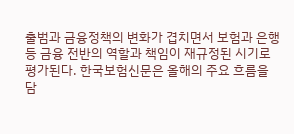출범과 금융정책의 변화가 겹치면서 보험과 은행 등 금융 전반의 역할과 책임이 재규정된 시기로 평가된다. 한국보험신문은 올해의 주요 흐름을 담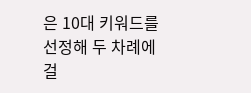은 10대 키워드를 선정해 두 차례에 걸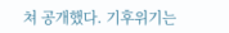쳐 공개했다. 기후위기는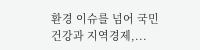환경 이슈를 넘어 국민 건강과 지역경제,...